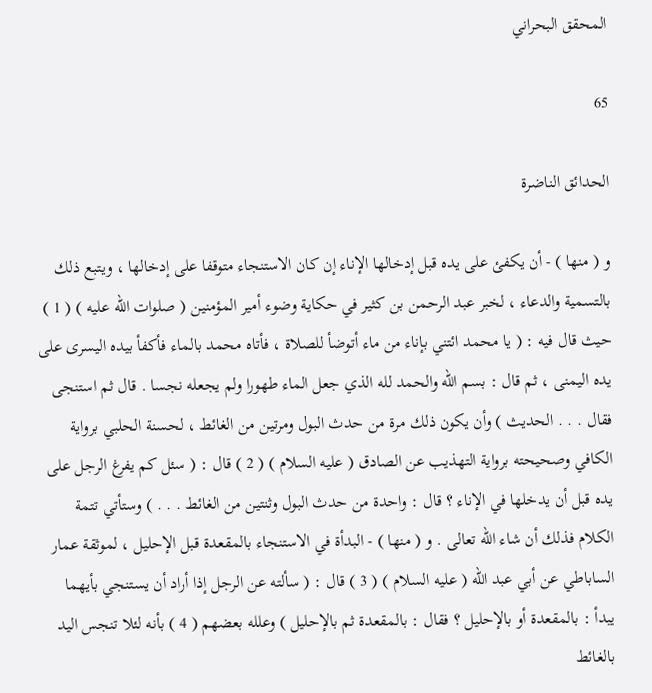المحقق البحراني

65

الحدائق الناضرة

و ( منها ) - أن يكفئ على يده قبل إدخالها الإناء إن كان الاستنجاء متوقفا على إدخالها ، ويتبع ذلك بالتسمية والدعاء ، لخبر عبد الرحمن بن كثير في حكاية وضوء أمير المؤمنين ( صلوات الله عليه ) ( 1 ) حيث قال فيه : ( يا محمد ائتني بإناء من ماء أتوضأ للصلاة ، فأتاه محمد بالماء فأكفأ بيده اليسرى على يده اليمنى ، ثم قال : بسم الله والحمد لله الذي جعل الماء طهورا ولم يجعله نجسا . قال ثم استنجى فقال . . . الحديث ) وأن يكون ذلك مرة من حدث البول ومرتين من الغائط ، لحسنة الحلبي برواية الكافي وصحيحته برواية التهذيب عن الصادق ( عليه السلام ) ( 2 ) قال : ( سئل كم يفرغ الرجل على يده قبل أن يدخلها في الإناء ؟ قال : واحدة من حدث البول وثنتين من الغائط . . . ) وستأتي تتمة الكلام فذلك أن شاء الله تعالى . و ( منها ) - البدأة في الاستنجاء بالمقعدة قبل الإحليل ، لموثقة عمار الساباطي عن أبي عبد الله ( عليه السلام ) ( 3 ) قال : ( سألته عن الرجل إذا أراد أن يستنجي بأيهما يبدأ : بالمقعدة أو بالإحليل ؟ فقال : بالمقعدة ثم بالإحليل ) وعلله بعضهم ( 4 ) بأنه لئلا تنجس اليد بالغائط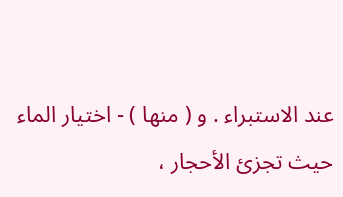عند الاستبراء . و ( منها ) - اختيار الماء حيث تجزئ الأحجار ،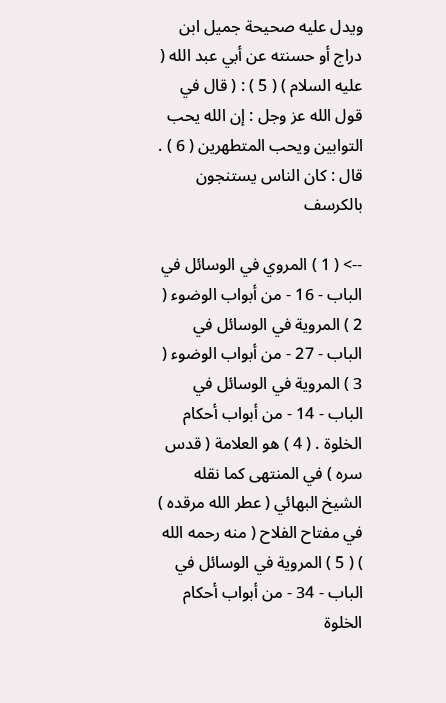ويدل عليه صحيحة جميل ابن دراج أو حسنته عن أبي عبد الله ( عليه السلام ) ( 5 ) : ( قال في قول الله عز وجل : إن الله يحب التوابين ويحب المتطهرين ( 6 ) . قال : كان الناس يستنجون بالكرسف

--> ( 1 ) المروي في الوسائل في الباب - 16 - من أبواب الوضوء ( 2 ) المروية في الوسائل في الباب - 27 - من أبواب الوضوء ( 3 ) المروية في الوسائل في الباب - 14 - من أبواب أحكام الخلوة . ( 4 ) هو العلامة ( قدس سره ) في المنتهى كما نقله الشيخ البهائي ( عطر الله مرقده ) في مفتاح الفلاح ( منه رحمه الله ) ( 5 ) المروية في الوسائل في الباب - 34 - من أبواب أحكام الخلوة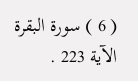( 6 ) سورة البقرة الآية 223 .